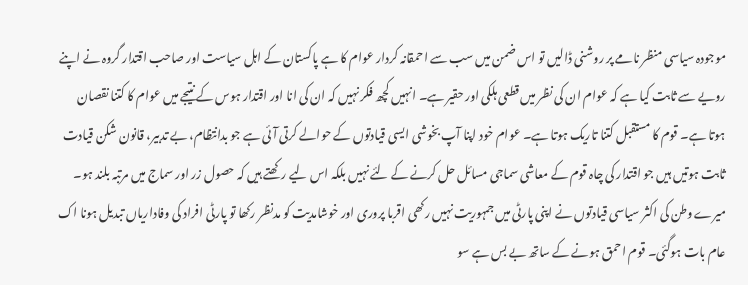موجودہ سیاسی منظر نامے پر روشنی ڈالیں تو اس ضمن میں سب سے احمقانہ کردار عوام کا ہے پاکستان کے اہل سیاست اور صاحب اقتدار گروہ نے اپنے رویے سے ثابت کیا ہے کہ عوام ان کی نظر میں قطعی ہلکی اور حقیر ہے۔ انہیں کچھ فکر نہیں کہ ان کی انا اور اقتدار ہوس کے نتیجے میں عوام کا کتنا نقصان ہوتا ہے۔ قوم کا مستقبل کتنا تاریک ہوتا ہے۔ عوام خود اپنا آپ بخوشی ایسی قیادتوں کے حوالے کرتی آئی ہے جو بدانتظام، بے تدبیر، قانون شکن قیادت ثابت ہوتیں ہیں جو اقتدار کی چاہ قوم کے معاشی سماجی مسائل حل کرنے کے لئے نہیں بلکہ اس لیے رکھتے ہیں کہ حصول زر اور سماج میں مرتبہ بلند ہو۔ میرے وطن کی اکثر سیاسی قیادتوں نے اپنی پارٹی میں جمہوریت نہیں رکھی اقربا پروری اور خوشامدیت کو مدنظر رکھا تو پارٹی افراد کی وفاداریاں تبدیل ہونا اک عام بات ہوگئی۔ قوم احمق ہونے کے ساتھ بے بس ہے سو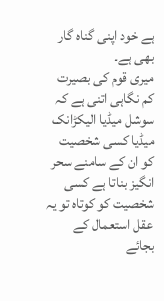ہے خود اپنی گناہ گار بھی ہے۔
میری قوم کی بصیرت کم نگاہی اتنی ہے کہ سوشل میڈیا الیکڑانک میڈیا کسی شخصیت کو ان کے سامنے سحر انگیز بناتا ہے کسی شخصیت کو کوتاہ تو یہ عقل استعمال کے بجائے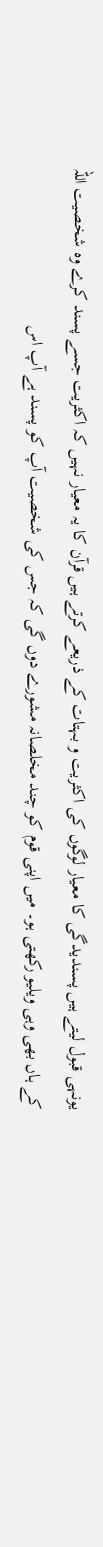یونہی قبول لیتے ہیں پسندیدگی کا معیار لوگوں کی اکثریت و بہتات کے ذریعے کرتے ہیں قرآن کا یہ معیار نہیں کہ اکثریت جسے پسند کرے وہ شخصیت اللہ کے ہاں بھی وہی ویلیو رکھتی ہو۔ میں اپنی قوم کو چند مخلصانہ مشورے دوں گی کہ جس کی شخصیت آپ کو پسند ہے آپ اس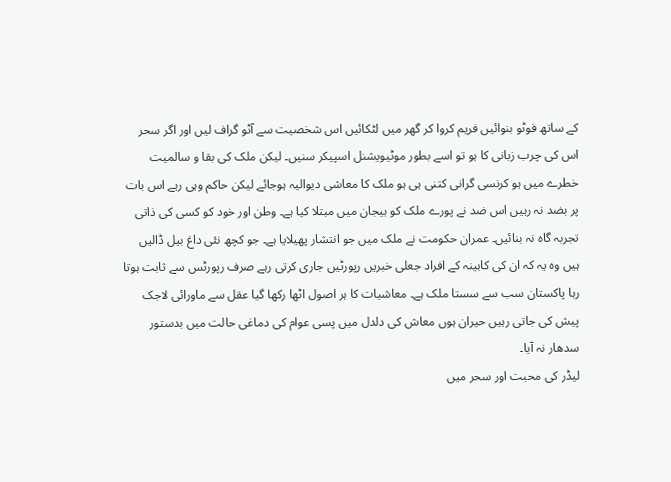کے ساتھ فوٹو بنوائیں فریم کروا کر گھر میں لٹکائیں اس شخصیت سے آٹو گراف لیں اور اگر سحر اس کی چرب زبانی کا ہو تو اسے بطور موٹیویشنل اسپیکر سنیں۔ لیکن ملک کی بقا و سالمیت خطرے میں ہو کرنسی گرانی کتنی ہی ہو ملک کا معاشی دیوالیہ ہوجائے لیکن حاکم وہی رہے اس بات پر بضد نہ رہیں اس ضد نے پورے ملک کو ہیجان میں مبتلا کیا ہے۔ وطن اور خود کو کسی کی ذاتی تجربہ گاہ نہ بنائیں۔ عمران حکومت نے ملک میں جو انتشار پھیلایا ہے۔ جو کچھ نئی داغ بیل ڈالیں ہیں وہ یہ کہ ان کی کابینہ کے افراد جعلی خبریں رپورٹیں جاری کرتی رہے صرف رپورٹس سے ثابت ہوتا رہا پاکستان سب سے سستا ملک ہے۔ معاشیات کا ہر اصول اٹھا رکھا گیا عقل سے ماورائی لاجک پیش کی جاتی رہیں حیران ہوں معاش کی دلدل میں پسی عوام کی دماغی حالت میں بدستور سدھار نہ آیا۔
لیڈر کی محبت اور سحر میں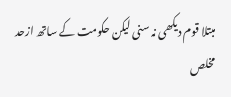مبتلا قوم دیکھی نہ سنی لیکن حکومت کے ساتھ ازحد مخلص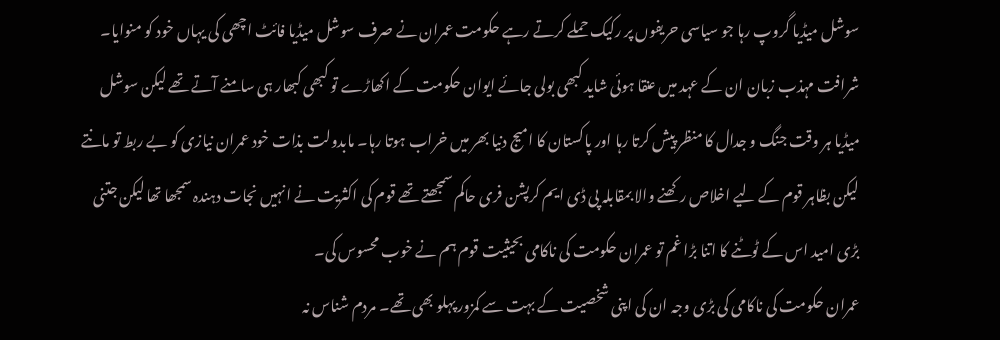سوشل میڈیا گروپ رہا جو سیاسی حریفوں پر رکیک حملے کرتے رہے حکومت عمران نے صرف سوشل میڈیا فائٹ اچھی کی یہاں خود کو منوایا۔ شرافت مہذب زبان ان کے عہد میں عنقا ہوئی شاید کبھی بولی جائے ایوان حکومت کے اکھاڑے تو کبھی کبھار ہی سامنے آتے تھے لیکن سوشل میڈیا ہر وقت جنگ و جدال کا منظر پیش کرتا رہا اور پاکستان کا امیج دنیا بھر میں خراب ہوتا رہا۔ مابدولت بذات خود عمران نیازی کو بے ربط تو مانتے لیکن بظاہر قوم کے لیے اخلاص رکھنے والا بمقابلہ پی ڈی ایم کرپشن فری حاکم سمجھتے تھے قوم کی اکثریت نے انہیں نجات دہندہ سمجھا تھا لیکن جتنی بڑی امید اس کے ٹوٹنے کا اتنا بڑا غم تو عمران حکومت کی ناکامی بحیثیت قوم ہم نے خوب محسوس کی۔
عمران حکومت کی ناکامی کی بڑی وجہ ان کی اپنی شخصیت کے بہت سے کمزور پہلو بھی تھے۔ مردم شناس نہ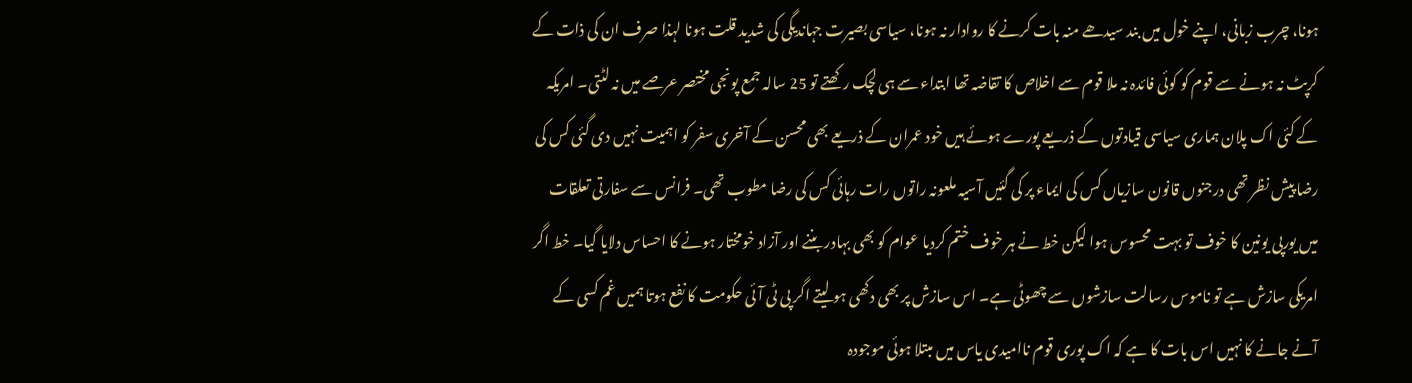ہونا، چرب زبانی، اپنے خول میں بند سیدھے منہ بات کرنے کا روادار نہ ہونا، سیاسی بصیرت جہاندیگی کی شدید قلت ہونا لہذا صرف ان کی ذات کے کرپٹ نہ ہونے سے قوم کو کوئی فائدہ نہ ملا قوم سے اخلاص کا تقاضہ تھا ابتداء سے ہی لچک رکھتے تو 25 سالہ جمع پونجی مختصر عرصے میں نہ لٹتی۔ امریکہ کے کئی اک پلان ہماری سیاسی قیادتوں کے ذریعے پورے ہوئے ہیں خود عمران کے ذریعے بھی محسن کے آخری سفر کو اہمیت نہیں دی گئی کس کی رضا پیش نظر تھی درجنوں قانون سازیاں کس کی ایماء پر کی گئیں آسیہ ملعونہ راتوں رات رہائی کس کی رضا مطوب تھی۔ فرانس سے سفارتی تعلقات میں یورپی یونین کا خوف تو بہت محسوس ہوا لیکن خط نے ہر خوف ختم کردیا عوام کو بھی بہادر بننے اور آزاد خومختار ہونے کا احساس دلایا گیا۔ خط اگر امریکی سازش ہے تو ناموس رسالت سازشوں سے چھوٹی ہے۔ اس سازش پر بھی دکھی ہو لیتے اگر پی ٹی آئی حکومت کا نفع ہوتا ہمیں غم کسی کے آنے جانے کا نہیں اس بات کا ہے کہ اک پوری قوم ناامیدی یاس میں مبتلا ہوئی موجودہ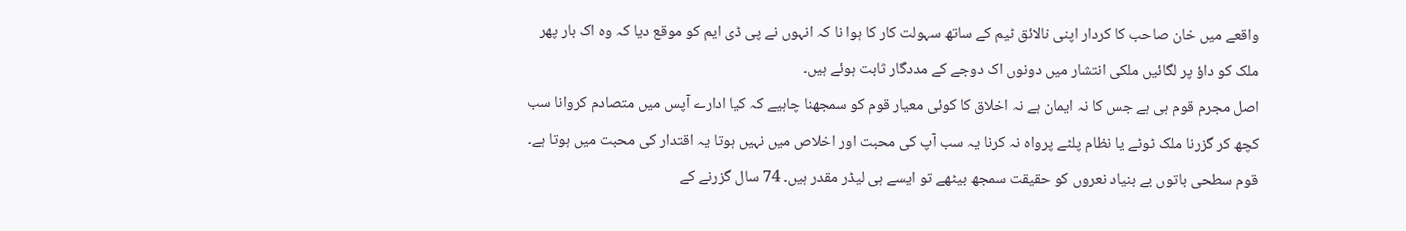واقعے میں خان صاحب کا کردار اپنی نالائق ٹیم کے ساتھ سہولت کار کا ہوا نا کہ انہوں نے پی ڈی ایم کو موقع دیا کہ وہ اک بار پھر ملک کو داؤ پر لگائیں ملکی انتشار میں دونوں اک دوجے کے مددگار ثابت ہوئے ہیں۔
اصل مجرم قوم ہی ہے جس کا نہ ایمان ہے نہ اخلاق کا کوئی معیار قوم کو سمجھنا چاہیے کہ کیا ادارے آپس میں متصادم کروانا سب کچھ کر گزرنا ملک ٹوٹے یا نظام پلٹے پرواہ نہ کرنا یہ سب آپ کی محبت اور اخلاص میں نہیں ہوتا یہ اقتدار کی محبت میں ہوتا ہے۔ قوم سطحی باتوں بے بنیاد نعروں کو حقیقت سمجھ بیٹھے تو ایسے ہی لیڈر مقدر ہیں۔ 74 سال گزرنے کے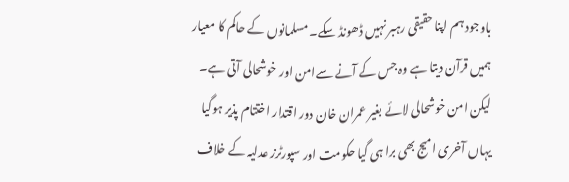باوجود ہم اپنا حقیقی رہبر نہیں ڈھونڈ سکے۔ مسلمانوں کے حاکم کا معیار ہمیں قرآن دیتا ہے وہ جس کے آنے سےامن اور خوشحالی آتی ہے۔ لیکن امن خوشحالی لائے بغیر عمران خان دور اقتدار اختتام پذیر ہوگیا یہاں آخری امیج بھی برا ہی گیا حکومت اور سپورٹرز عدلیہ کے خلاف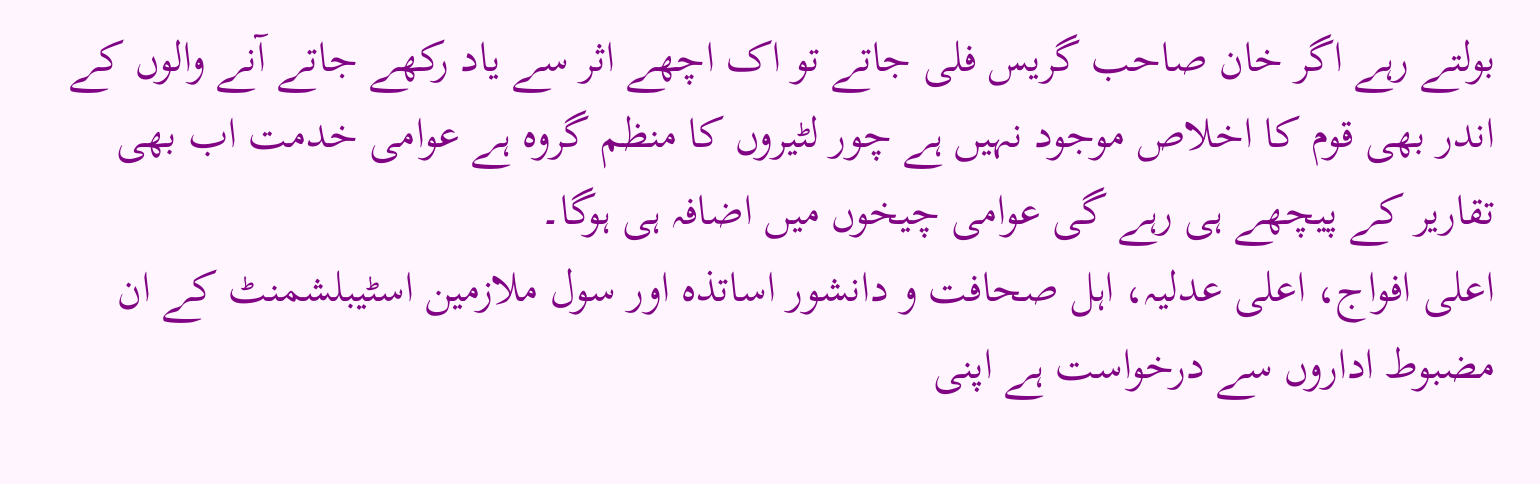بولتے رہے اگر خان صاحب گریس فلی جاتے تو اک اچھے اثر سے یاد رکھے جاتے آنے والوں کے اندر بھی قوم کا اخلاص موجود نہیں ہے چور لٹیروں کا منظم گروہ ہے عوامی خدمت اب بھی تقاریر کے پیچھے ہی رہے گی عوامی چیخوں میں اضافہ ہی ہوگا۔
اعلی افواج، اعلی عدلیہ، اہل صحافت و دانشور اساتذہ اور سول ملازمین اسٹیبلشمنٹ کے ان مضبوط اداروں سے درخواست ہے اپنی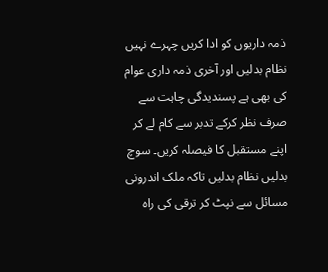ذمہ داریوں کو ادا کریں چہرے نہیں نظام بدلیں اور آخری ذمہ داری عوام کی بھی ہے پسندیدگی چاہت سے صرف نظر کرکے تدبر سے کام لے کر اپنے مستقبل کا فیصلہ کریں۔ سوچ بدلیں نظام بدلیں تاکہ ملک اندرونی مسائل سے نپٹ کر ترقی کی راہ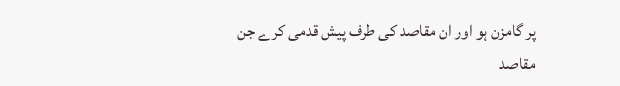پر گامزن ہو اور ان مقاصد کی طرف پیش قدمی کرے جن مقاصد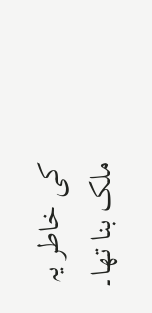کی خاطر یہ ملک بنا تھا۔